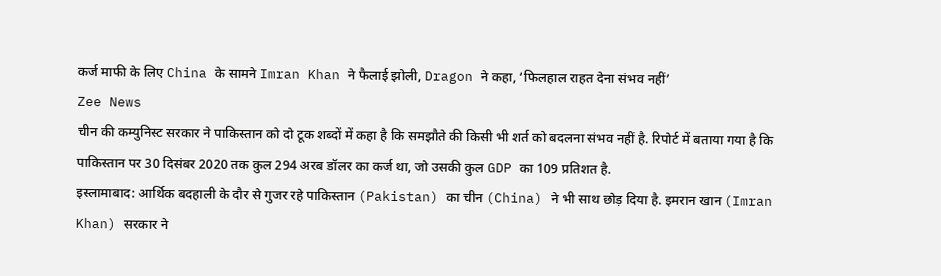कर्ज माफी के लिए China के सामने Imran Khan ने फैलाई झोली, Dragon ने कहा, ‘फिलहाल राहत देना संभव नहीं’
Zee News
चीन की कम्युनिस्ट सरकार ने पाकिस्तान को दो टूक शब्दों में कहा है कि समझौते की किसी भी शर्त को बदलना संभव नहीं है. रिपोर्ट में बताया गया है कि पाकिस्तान पर 30 दिसंबर 2020 तक कुल 294 अरब डॉलर का कर्ज था, जो उसकी कुल GDP का 109 प्रतिशत है.
इस्लामाबाद: आर्थिक बदहाली के दौर से गुजर रहे पाकिस्तान (Pakistan) का चीन (China) ने भी साथ छोड़ दिया है. इमरान खान (Imran Khan) सरकार ने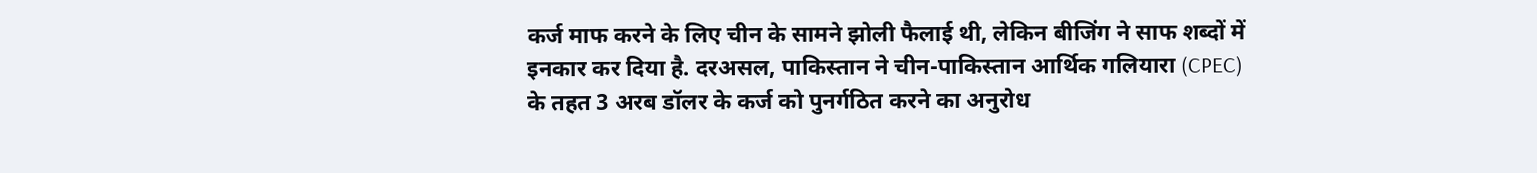कर्ज माफ करने के लिए चीन के सामने झोली फैलाई थी, लेकिन बीजिंग ने साफ शब्दों में इनकार कर दिया है. दरअसल, पाकिस्तान ने चीन-पाकिस्तान आर्थिक गलियारा (CPEC) के तहत 3 अरब डॉलर के कर्ज को पुनर्गठित करने का अनुरोध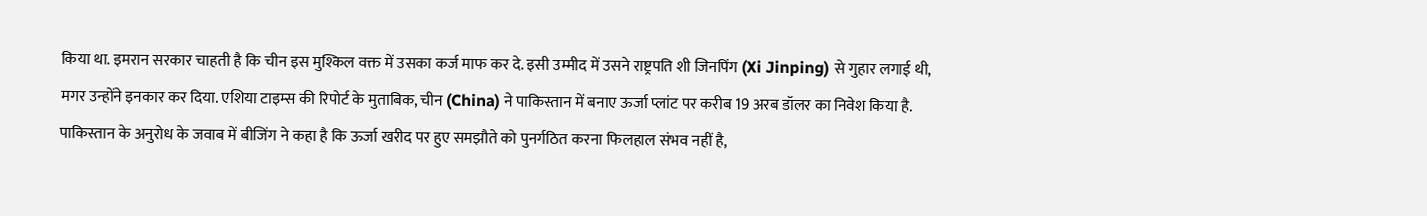किया था. इमरान सरकार चाहती है कि चीन इस मुश्किल वक्त में उसका कर्ज माफ कर दे. इसी उम्मीद में उसने राष्ट्रपति शी जिनपिंग (Xi Jinping) से गुहार लगाई थी, मगर उन्होंने इनकार कर दिया. एशिया टाइम्स की रिपोर्ट के मुताबिक, चीन (China) ने पाकिस्तान में बनाए ऊर्जा प्लांट पर करीब 19 अरब डॉलर का निवेश किया है. पाकिस्तान के अनुरोध के जवाब में बीजिंग ने कहा है कि ऊर्जा खरीद पर हुए समझौते को पुनर्गठित करना फिलहाल संभव नहीं है,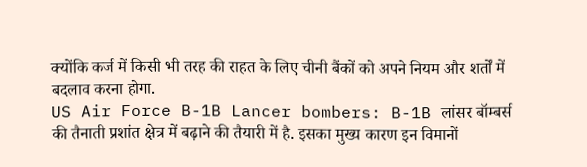क्योंकि कर्ज में किसी भी तरह की राहत के लिए चीनी बैंकों को अपने नियम और शर्तों में बदलाव करना होगा.
US Air Force B-1B Lancer bombers: B-1B लांसर बॉम्बर्स की तैनाती प्रशांत क्षेत्र में बढ़ाने की तैयारी में है. इसका मुख्य कारण इन विमानों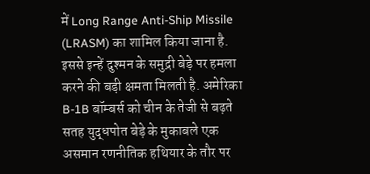में Long Range Anti-Ship Missile (LRASM) का शामिल किया जाना है. इससे इन्हें दुश्मन के समुद्री बेड़े पर हमला करने की बड़ी क्षमता मिलती है. अमेरिका B-1B बॉम्बर्स को चीन के तेजी से बढ़ते सतह युद्धपोत बेड़े के मुकाबले एक असमान रणनीतिक हथियार के तौर पर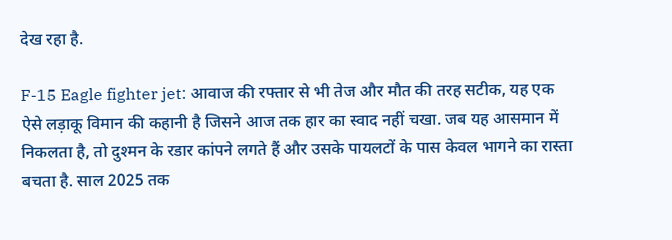देख रहा है.

F-15 Eagle fighter jet: आवाज की रफ्तार से भी तेज और मौत की तरह सटीक, यह एक ऐसे लड़ाकू विमान की कहानी है जिसने आज तक हार का स्वाद नहीं चखा. जब यह आसमान में निकलता है, तो दुश्मन के रडार कांपने लगते हैं और उसके पायलटों के पास केवल भागने का रास्ता बचता है. साल 2025 तक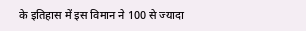के इतिहास में इस विमान ने 100 से ज्यादा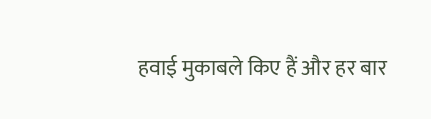हवाई मुकाबले किए हैं और हर बार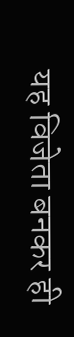यह विजेता बनकर ही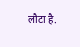लौटा है.